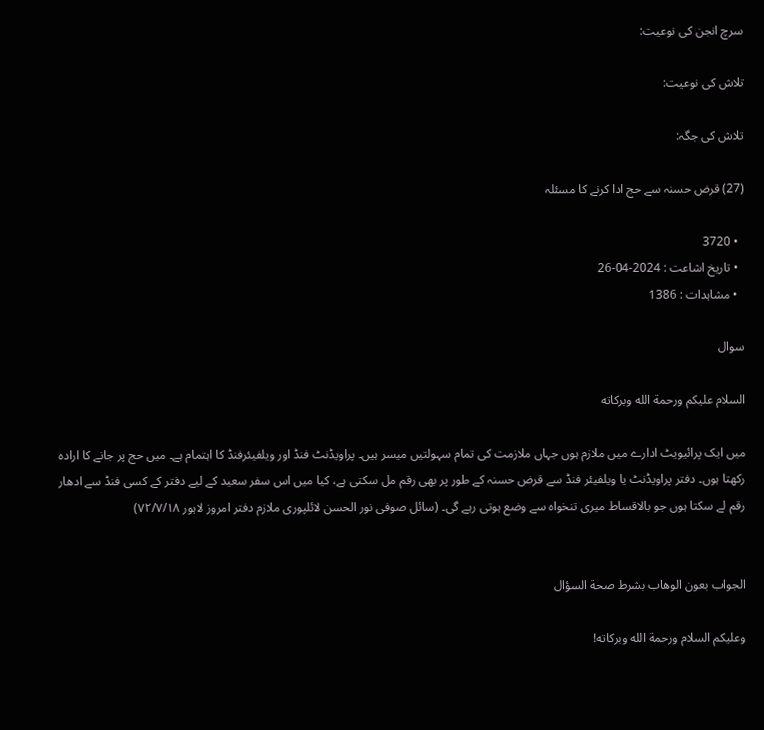سرچ انجن کی نوعیت:

تلاش کی نوعیت:

تلاش کی جگہ:

(27) قرض حسنہ سے حج ادا کرنے کا مسئلہ

  • 3720
  • تاریخ اشاعت : 2024-04-26
  • مشاہدات : 1386

سوال

السلام عليكم ورحمة الله وبركاته

میں ایک پرائیویٹ ادارے میں ملازم ہوں جہاں ملازمت کی تمام سہولتیں میسر ہیں۔ پراویڈنٹ فنڈ اور ویلفیئرفنڈ کا اہتمام ہے۔ میں حج پر جانے کا ارادہ رکھتا ہوں۔ دفتر پراویڈنٹ یا ویلفیئر فنڈ سے قرض حسنہ کے طور پر بھی رقم مل سکتی ہے، کیا میں اس سفر سعید کے لیے دفتر کے کسی فنڈ سے ادھار رقم لے سکتا ہوں جو بالاقساط میری تنخواہ سے وضع ہوتی رہے گی۔ (سائل صوفی نور الحسن لائلپوری ملازم دفتر امروز لاہور ۷۲/۷/۱۸)


الجواب بعون الوهاب بشرط صحة السؤال

وعلیکم السلام ورحمة الله وبرکاته!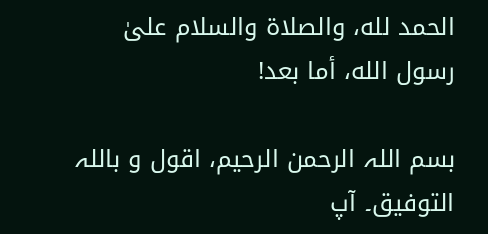الحمد لله، والصلاة والسلام علىٰ رسول الله، أما بعد!

بسم اللہ الرحمن الرحیم، اقول و باللہ التوفیق۔ آپ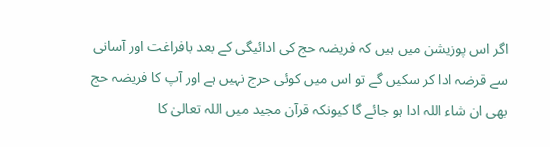اگر اس پوزیشن میں ہیں کہ فریضہ حج کی ادائیگی کے بعد بافراغت اور آسانی سے قرضہ ادا کر سکیں گے تو اس میں کوئی حرج نہیں ہے اور آپ کا فریضہ حج بھی ان شاء اللہ ادا ہو جائے گا کیونکہ قرآن مجید میں اللہ تعالیٰ کا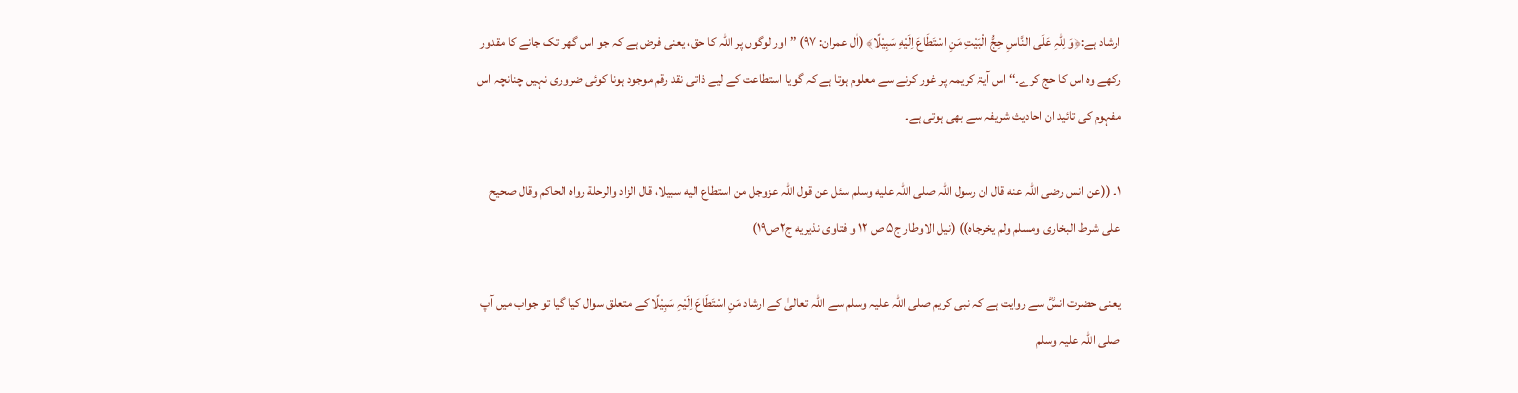ارشاد ہے:﴿وَ لِلّٰہِ عَلَی النَّاسِ حِجُّ الْبَیْتِ مَنِ اسْتَطَاعَ اِلَیْهِ سَبِیْلًا﴾ (اٰل عمران: ۹۷) ’’اور لوگوں پر اللہ کا حق، یعنی فرض ہے کہ جو اس گھر تک جانے کا مقدور رکھے وہ اس کا حج کرے۔‘‘ اس آیۃ کریمہ پر غور کرنے سے معلوم ہوتا ہے کہ گویا استطاعت کے لیے ذاتی نقد رقم موجود ہونا کوئی ضروری نہیں چنانچہ اس مفہوم کی تائید ان احادیث شریفہ سے بھی ہوتی ہے۔

۱۔ ((عن انس رضی اللہ عنه قال ان رسول اللہ صلی اللہ علیه وسلم سئل عن قول اللہ عزوجل من استطاع الیه سبیلا، قال الزاد والرحلة رواہ الحاکم وقال صحیح علی شرط البخاری ومسلم ولم یخرجاہ)) (نیل الاوطار ج۵ ص ۱۲ و فتاوی نذیریه ج۲ص۱۹)

یعنی حضرت انسؓ سے روایت ہے کہ نبی کریم صلی اللہ علیہ وسلم سے اللہ تعالیٰ کے ارشاد مَنِ اسْتَطَاعَ اِلَیْہِ سَبِیْلًا کے متعلق سوال کیا گیا تو جواب میں آپ صلی اللہ علیہ وسلم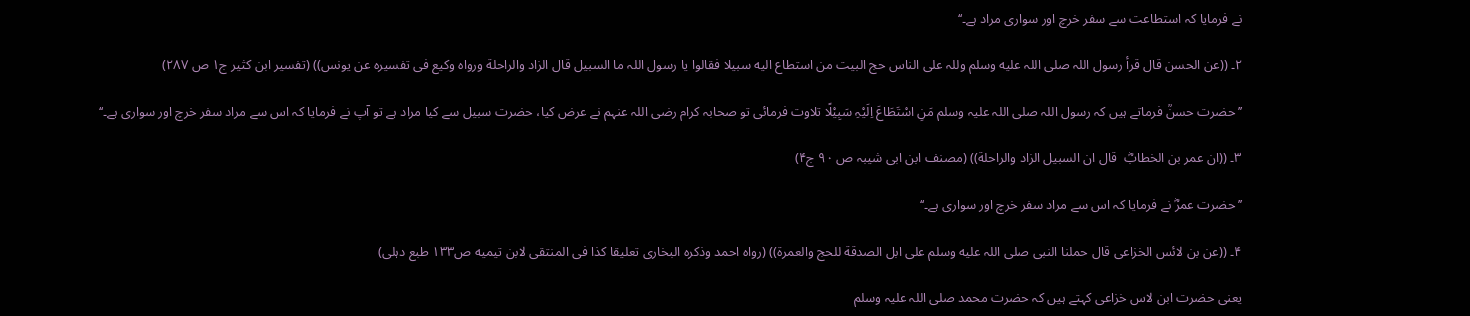نے فرمایا کہ استطاعت سے سفر خرچ اور سواری مراد ہے۔‘‘

۲۔ ((عن الحسن قال قرأ رسول اللہ صلی اللہ علیه وسلم وللہ علی الناس حج البیت من استطاع الیه سبیلا فقالوا یا رسول اللہ ما السبیل قال الزاد والراحلة ورواہ وکیع فی تفسیرہ عن یونس)) (تفسیر ابن کثیر ج۱ ص ۲۸۷)

’’حضرت حسنؒ فرماتے ہیں کہ رسول اللہ صلی اللہ علیہ وسلم مَنِ اسْتَطَاعَ اِلَیْہِ سَبِیْلًا تلاوت فرمائی تو صحابہ کرام رضی اللہ عنہم نے عرض کیا، حضرت سبیل سے کیا مراد ہے تو آپ نے فرمایا کہ اس سے مراد سفر خرچ اور سواری ہے۔‘‘

۳۔ ((ان عمر بن الخطابؓ  قال ان السبیل الزاد والراحلة)) (مصنف ابن ابی شیبہ ص ۹۰ ج۴)

’’حضرت عمرؓ نے فرمایا کہ اس سے مراد سفر خرچ اور سواری ہے۔‘‘

۴۔ ((عن بن لائس الخزاعی قال حملنا النبی صلی اللہ علیه وسلم علی ابل الصدقة للحج والعمرة)) (رواہ احمد وذکرہ البخاری تعلیقا کذا فی المنتقی لابن تیمیه ص۱۳۳ طبع دہلی)

یعنی حضرت ابن لاس خزاعی کہتے ہیں کہ حضرت محمد صلی اللہ علیہ وسلم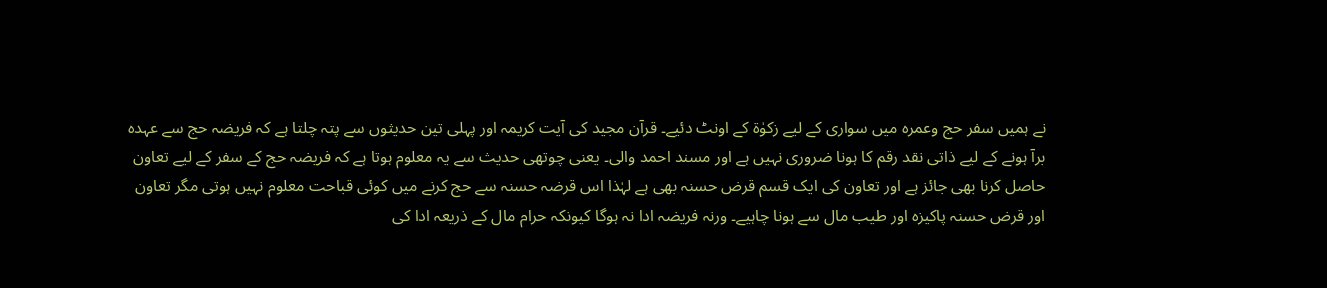نے ہمیں سفر حج وعمرہ میں سواری کے لیے زکوٰۃ کے اونٹ دئیے۔ قرآن مجید کی آیت کریمہ اور پہلی تین حدیثوں سے پتہ چلتا ہے کہ فریضہ حج سے عہدہ برآ ہونے کے لیے ذاتی نقد رقم کا ہونا ضروری نہیں ہے اور مسند احمد والی۔ یعنی چوتھی حدیث سے یہ معلوم ہوتا ہے کہ فریضہ حج کے سفر کے لیے تعاون حاصل کرنا بھی جائز ہے اور تعاون کی ایک قسم قرض حسنہ بھی ہے لہٰذا اس قرضہ حسنہ سے حج کرنے میں کوئی قباحت معلوم نہیں ہوتی مگر تعاون اور قرض حسنہ پاکیزہ اور طیب مال سے ہونا چاہیے۔ ورنہ فریضہ ادا نہ ہوگا کیونکہ حرام مال کے ذریعہ ادا کی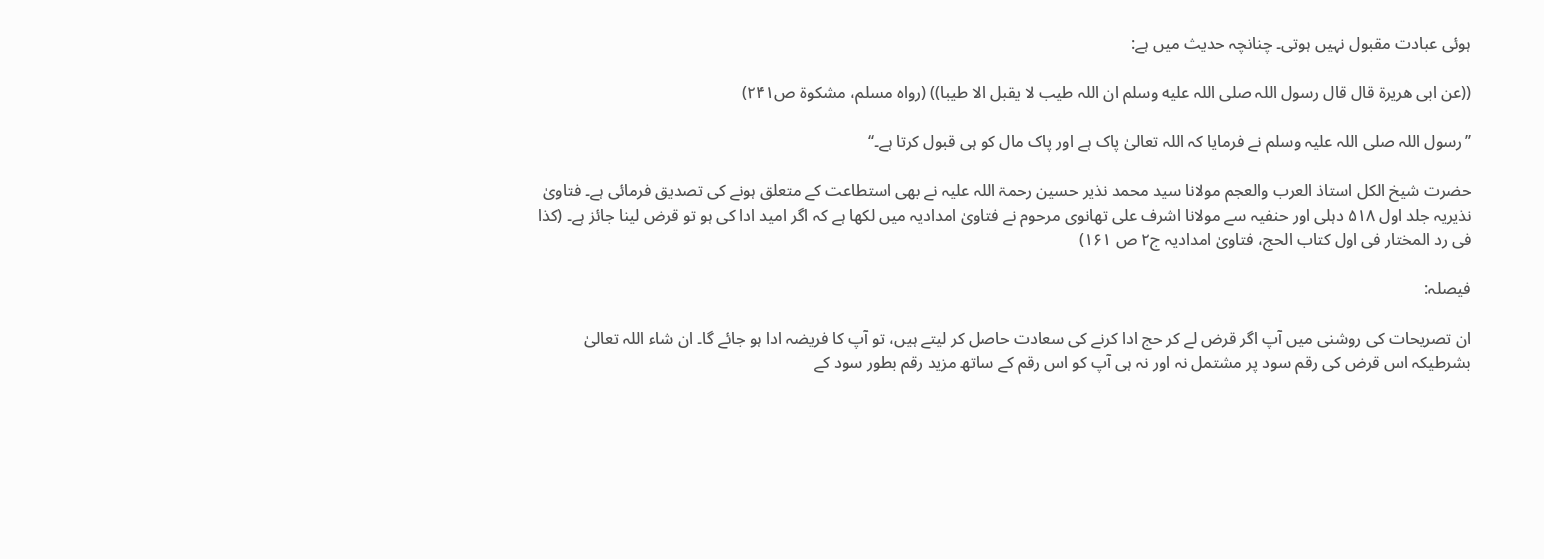ہوئی عبادت مقبول نہیں ہوتی۔ چنانچہ حدیث میں ہے:

((عن ابی هریرة قال قال رسول اللہ صلی اللہ علیه وسلم ان اللہ طیب لا یقبل الا طیبا)) (رواہ مسلم، مشکوة ص۲۴۱)

’’رسول اللہ صلی اللہ علیہ وسلم نے فرمایا کہ اللہ تعالیٰ پاک ہے اور پاک مال کو ہی قبول کرتا ہے۔‘‘

حضرت شیخ الکل استاذ العرب والعجم مولانا سید محمد نذیر حسین رحمۃ اللہ علیہ نے بھی استطاعت کے متعلق ہونے کی تصدیق فرمائی ہے۔ فتاویٰ نذیریہ جلد اول ۵۱۸ دہلی اور حنفیہ سے مولانا اشرف علی تھانوی مرحوم نے فتاویٰ امدادیہ میں لکھا ہے کہ اگر امید ادا کی ہو تو قرض لینا جائز ہے۔ (کذا فی رد المختار فی اول کتاب الحج، فتاویٰ امدادیہ ج۲ ص ۱۶۱)

فیصلہ:

ان تصریحات کی روشنی میں آپ اگر قرض لے کر حج ادا کرنے کی سعادت حاصل کر لیتے ہیں، تو آپ کا فریضہ ادا ہو جائے گا۔ ان شاء اللہ تعالیٰ بشرطیکہ اس قرض کی رقم سود پر مشتمل نہ اور نہ ہی آپ کو اس رقم کے ساتھ مزید رقم بطور سود کے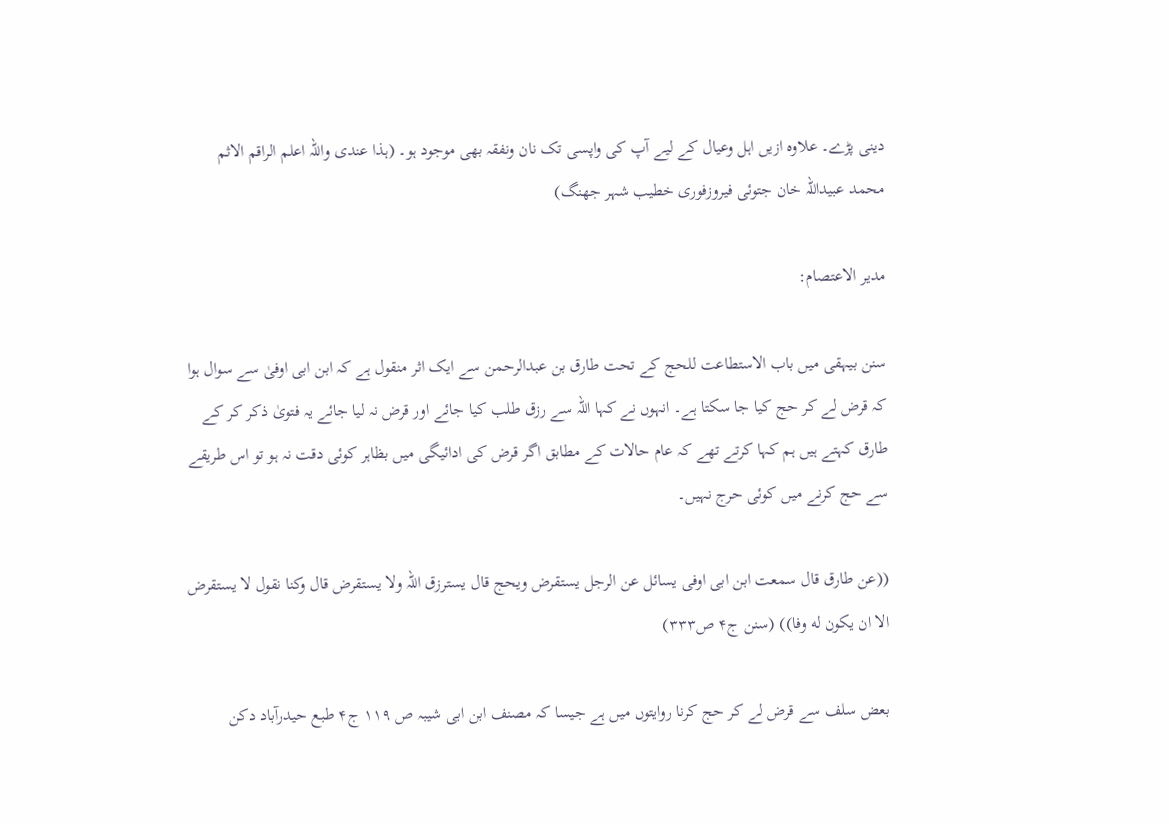دینی پڑے۔ علاوہ ازیں اہل وعیال کے لیے آپ کی واپسی تک نان ونفقہ بھی موجود ہو۔ (ہذا عندی واللہ اعلم الراقم الاثم محمد عبیداللہ خان جتوئی فیروزفوری خطیب شہر جھنگ)

مدیر الاعتصام:

سنن بیہقی میں باب الاستطاعت للحج کے تحت طارق بن عبدالرحمن سے ایک اثر منقول ہے کہ ابن ابی اوفیٰ سے سوال ہوا کہ قرض لے کر حج کیا جا سکتا ہے۔ انہوں نے کہا اللہ سے رزق طلب کیا جائے اور قرض نہ لیا جائے یہ فتویٰ ذکر کر کے طارق کہتے ہیں ہم کہا کرتے تھے کہ عام حالات کے مطابق اگر قرض کی ادائیگی میں بظاہر کوئی دقت نہ ہو تو اس طریقے سے حج کرنے میں کوئی حرج نہیں۔

((عن طارق قال سمعت ابن ابی اوفی یسائل عن الرجل یستقرض ویحج قال یسترزق اللہ ولا یستقرض قال وکنا نقول لا یستقرض الا ان یکون له وفا)) (سنن ج۴ ص۳۳۳)

بعض سلف سے قرض لے کر حج کرنا روایتوں میں ہے جیسا کہ مصنف ابن ابی شیبہ ص ۱۱۹ ج۴ طبع حیدرآباد دکن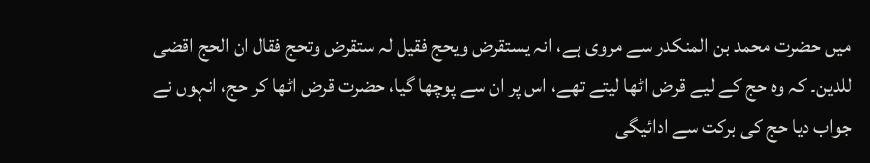میں حضرت محمد بن المنکدر سے مروی ہے، انہ یستقرض ویحج فقیل لہ ستقرض وتحج فقال ان الحج اقضی للدین۔ کہ وہ حج کے لیے قرض اٹھا لیتے تھے، اس پر ان سے پوچھا گیا، حضرت قرض اٹھا کر حج، انہوں نے جواب دیا حج کی برکت سے ادائیگی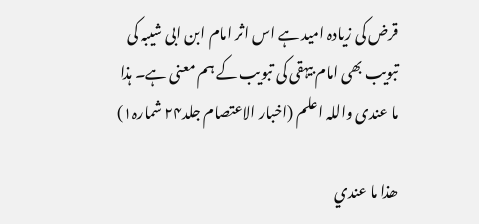قرض کی زیادہ امید ہے اس اثر امام ابن ابی شیبہ کی تبویب بھی امام بیہقی کی تبویب کے ہم معنی ہے۔ ہذا ما عندی واللہ اعلم (اخبار الاعتصام جلد۲۴ شمارہ۱)

ھذا ما عندي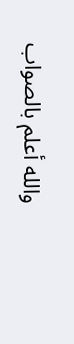والله أعلم بالصواب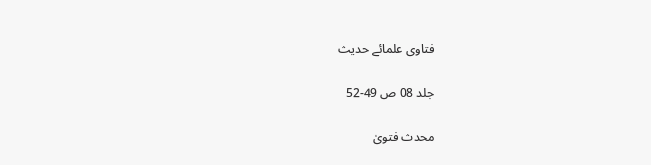فتاوی علمائے حدیث

جلد 08 ص 49-52

محدث فتویٰ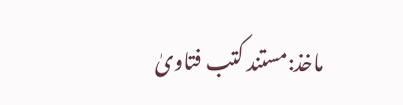ماخذ:مستند کتب فتاویٰ